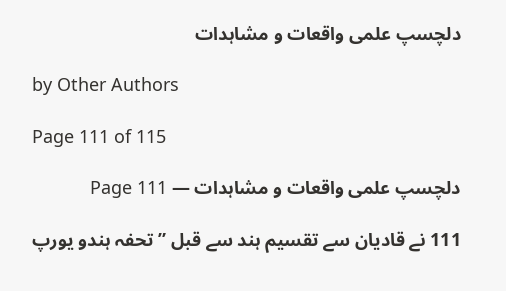دلچسپ علمی واقعات و مشاہدات

by Other Authors

Page 111 of 115

دلچسپ علمی واقعات و مشاہدات — Page 111

111 نے قادیان سے تقسیم ہند سے قبل ” تحفہ ہندو یورپ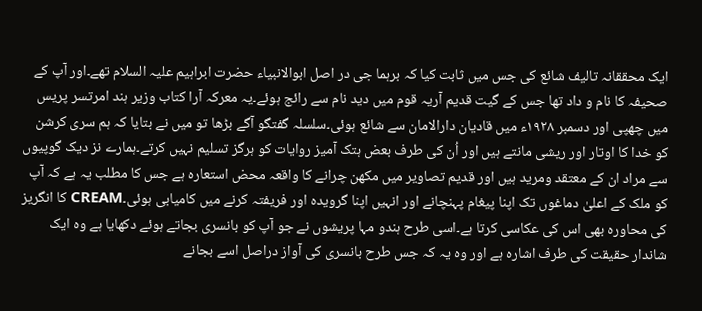ایک محققانہ تالیف شائع کی جس میں ثابت کیا کہ برہما جی در اصل ابوالانبیاء حضرت ابراہیم علیہ السلام تھے۔اور آپ کے صحیفہ کا نام و داد تھا جس کے گیت قدیم آریہ قوم میں دید نام سے رائج ہوئے۔یہ معرکہ آرا کتاب وزیر ہند امرتسر پریس میں چھپی اور دسمبر ۱۹۲۸ء میں قادیان دارالامان سے شائع ہوئی۔سلسلہ گفتگو آگے بڑھا تو میں نے بتایا کہ ہم سری کرشن کو خدا کا اوتار اور ریشی مانتے ہیں اور اُن کی طرف بعض ہتک آمیز روایات کو ہرگز تسلیم نہیں کرتے۔ہمارے نز دیک گوپیوں سے مراد ان کے معتقد ومرید ہیں اور قدیم تصاویر میں مکھن چرانے کا واقعہ محض استعارہ ہے جس کا مطلب یہ ہے کہ آپ کو ملک کے اعلیٰ دماغوں تک اپنا پیغام پہنچانے اور انہیں اپنا گرویدہ اور فریفتہ کرنے میں کامیابی ہوئی۔CREAM کا انگریز کی محاورہ بھی اس کی عکاسی کرتا ہے۔اسی طرح ہندو مہا پریشوں نے جو آپ کو بانسری بجاتے ہوئے دکھایا ہے وہ ایک شاندار حقیقت کی طرف اشارہ ہے اور وہ یہ کہ جس طرح بانسری کی آواز دراصل اسے بجانے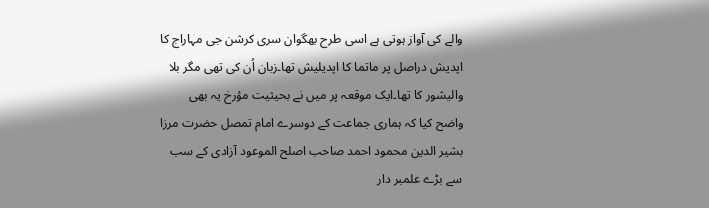والے کی آواز ہوتی ہے اسی طرح بھگوان سری کرشن جی مہاراج کا اپدیش دراصل پر ماتما کا اپدیلیش تھا۔زبان اُن کی تھی مگر بلا والیشور کا تھا۔ایک موقعہ پر میں نے بحیثیت مؤرخ یہ بھی واضح کیا کہ ہماری جماعت کے دوسرے امام تمصل حضرت مرزا بشیر الدین محمود احمد صاحب اصلح الموعود آزادی کے سب سے بڑے علمبر دار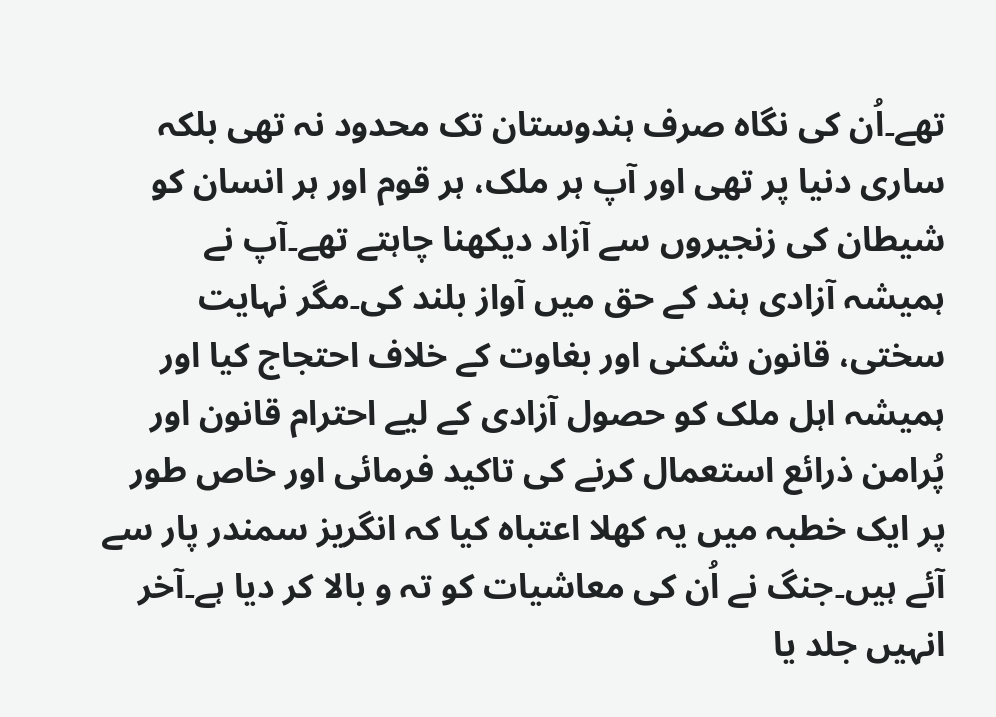تھے۔اُن کی نگاہ صرف ہندوستان تک محدود نہ تھی بلکہ ساری دنیا پر تھی اور آپ ہر ملک، ہر قوم اور ہر انسان کو شیطان کی زنجیروں سے آزاد دیکھنا چاہتے تھے۔آپ نے ہمیشہ آزادی ہند کے حق میں آواز بلند کی۔مگر نہایت سختی، قانون شکنی اور بغاوت کے خلاف احتجاج کیا اور ہمیشہ اہل ملک کو حصول آزادی کے لیے احترام قانون اور پُرامن ذرائع استعمال کرنے کی تاکید فرمائی اور خاص طور پر ایک خطبہ میں یہ کھلا اعتباہ کیا کہ انگریز سمندر پار سے آئے ہیں۔جنگ نے اُن کی معاشیات کو تہ و بالا کر دیا ہے۔آخر انہیں جلد یا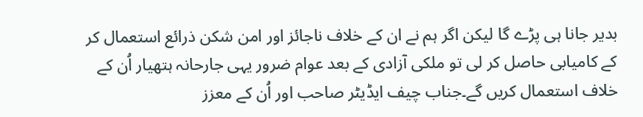بدیر جانا ہی پڑے گا لیکن اگر ہم نے ان کے خلاف ناجائز اور امن شکن ذرائع استعمال کر کے کامیابی حاصل کر لی تو ملکی آزادی کے بعد عوام ضرور یہی جارحانہ ہتھیار اُن کے خلاف استعمال کریں گے۔جناب چیف ایڈیٹر صاحب اور اُن کے معزز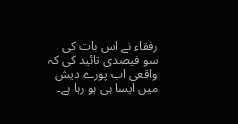رفقاء نے اس بات کی سو فیصدی تائید کی کہ واقعی اب پورے دیش میں ایسا ہی ہو رہا ہے۔